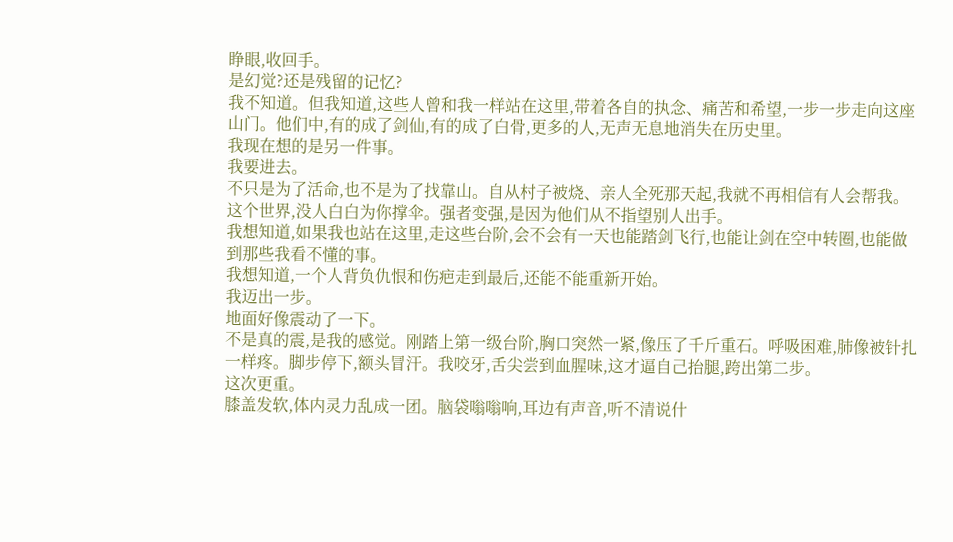睁眼,收回手。
是幻觉?还是残留的记忆?
我不知道。但我知道,这些人曾和我一样站在这里,带着各自的执念、痛苦和希望,一步一步走向这座山门。他们中,有的成了剑仙,有的成了白骨,更多的人,无声无息地消失在历史里。
我现在想的是另一件事。
我要进去。
不只是为了活命,也不是为了找靠山。自从村子被烧、亲人全死那天起,我就不再相信有人会帮我。这个世界,没人白白为你撑伞。强者变强,是因为他们从不指望别人出手。
我想知道,如果我也站在这里,走这些台阶,会不会有一天也能踏剑飞行,也能让剑在空中转圈,也能做到那些我看不懂的事。
我想知道,一个人背负仇恨和伤疤走到最后,还能不能重新开始。
我迈出一步。
地面好像震动了一下。
不是真的震,是我的感觉。刚踏上第一级台阶,胸口突然一紧,像压了千斤重石。呼吸困难,肺像被针扎一样疼。脚步停下,额头冒汗。我咬牙,舌尖尝到血腥味,这才逼自己抬腿,跨出第二步。
这次更重。
膝盖发软,体内灵力乱成一团。脑袋嗡嗡响,耳边有声音,听不清说什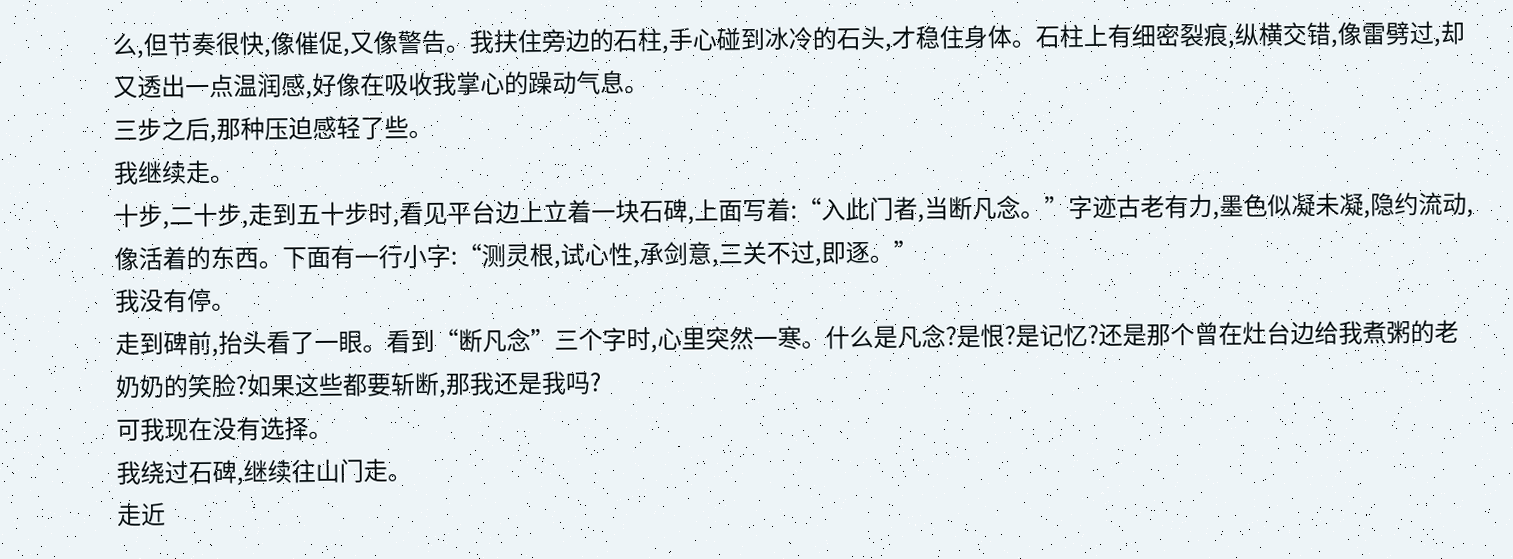么,但节奏很快,像催促,又像警告。我扶住旁边的石柱,手心碰到冰冷的石头,才稳住身体。石柱上有细密裂痕,纵横交错,像雷劈过,却又透出一点温润感,好像在吸收我掌心的躁动气息。
三步之后,那种压迫感轻了些。
我继续走。
十步,二十步,走到五十步时,看见平台边上立着一块石碑,上面写着:“入此门者,当断凡念。”字迹古老有力,墨色似凝未凝,隐约流动,像活着的东西。下面有一行小字:“测灵根,试心性,承剑意,三关不过,即逐。”
我没有停。
走到碑前,抬头看了一眼。看到“断凡念”三个字时,心里突然一寒。什么是凡念?是恨?是记忆?还是那个曾在灶台边给我煮粥的老奶奶的笑脸?如果这些都要斩断,那我还是我吗?
可我现在没有选择。
我绕过石碑,继续往山门走。
走近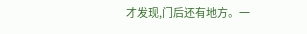才发现,门后还有地方。一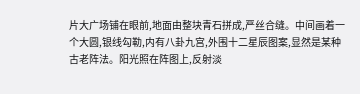片大广场铺在眼前,地面由整块青石拼成,严丝合缝。中间画着一个大圆,银线勾勒,内有八卦九宫,外围十二星辰图案,显然是某种古老阵法。阳光照在阵图上,反射淡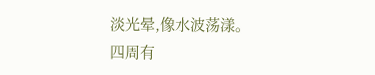淡光晕,像水波荡漾。
四周有